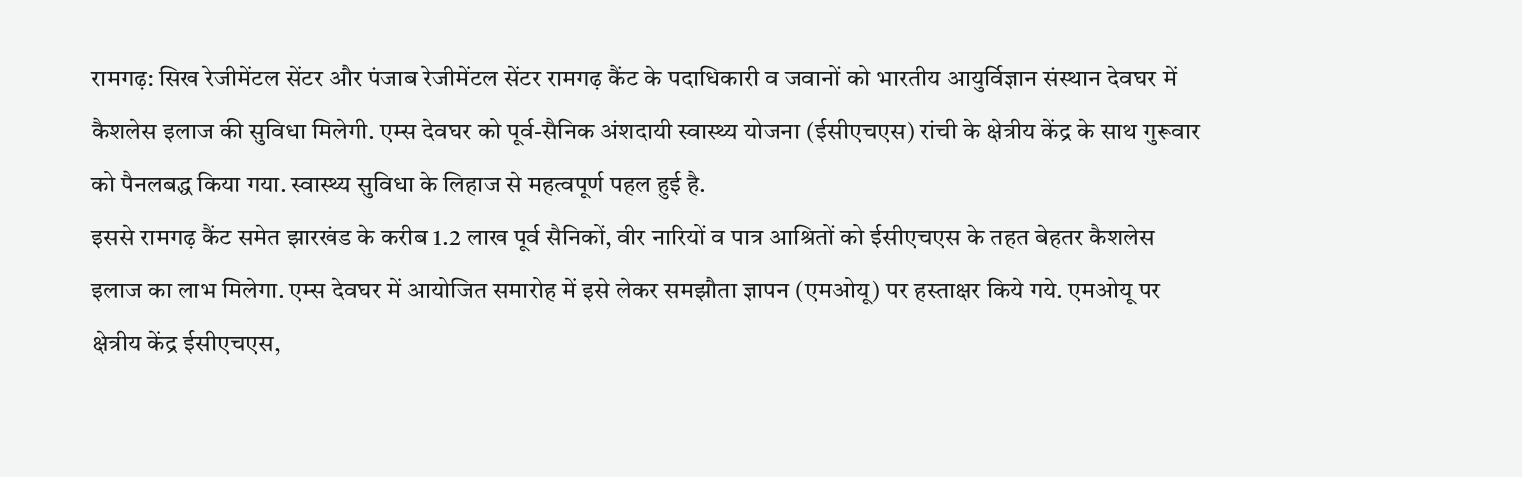रामगढ़: सिख रेजीमेंटल सेंटर और पंजाब रेजीमेंटल सेंटर रामगढ़ कैंट के पदाधिकारी व जवानों को भारतीय आयुर्विज्ञान संस्थान देवघर में कैशलेस इलाज की सुविधा मिलेगी. एम्स देवघर को पूर्व-सैनिक अंशदायी स्वास्थ्य योजना (ईसीएचएस) रांची के क्षेत्रीय केंद्र के साथ गुरूवार को पैनलबद्ध किया गया. स्वास्थ्य सुविधा के लिहाज से महत्वपूर्ण पहल हुई है.
इससे रामगढ़ कैंट समेत झारखंड के करीब 1.2 लाख पूर्व सैनिकों, वीर नारियों व पात्र आश्रितों को ईसीएचएस के तहत बेहतर कैशलेस इलाज का लाभ मिलेगा. एम्स देवघर में आयोजित समारोह में इसे लेकर समझौता ज्ञापन (एमओयू) पर हस्ताक्षर किये गये. एमओयू पर क्षेत्रीय केंद्र ईसीएचएस,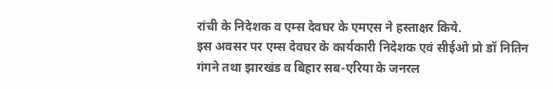रांची के निदेशक व एम्स देवघर के एमएस ने हस्ताक्षर किये.
इस अवसर पर एम्स देवघर के कार्यकारी निदेशक एवं सीईओ प्रो डॉ नितिन गंगने तथा झारखंड व बिहार सब-एरिया के जनरल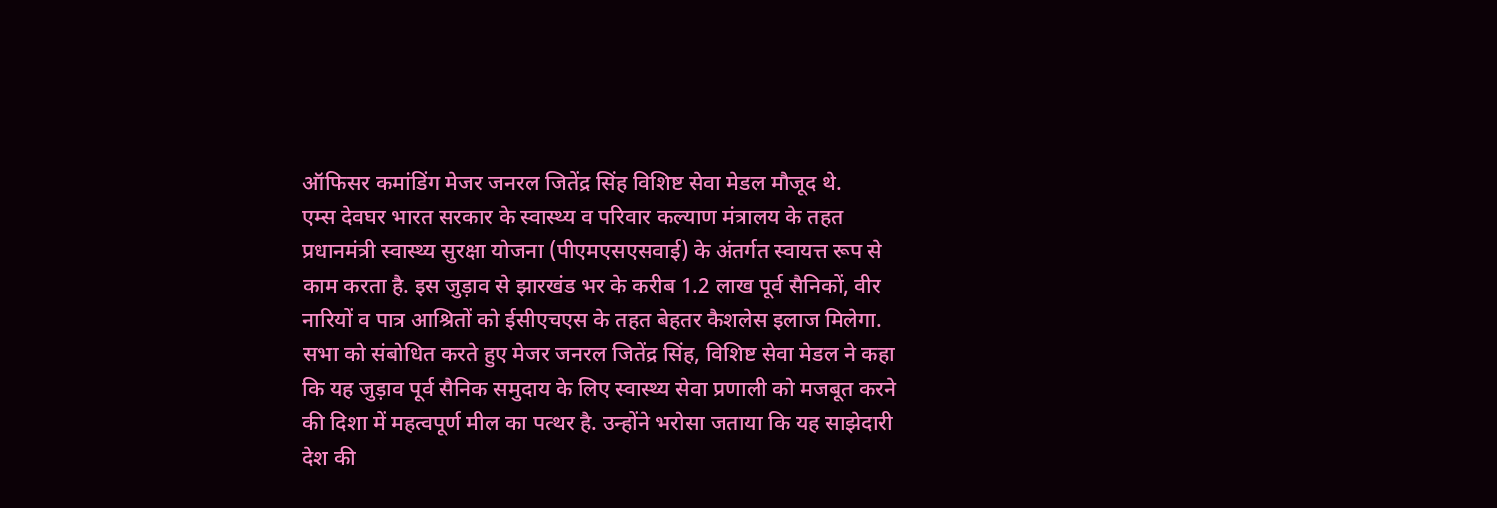ऑफिसर कमांडिंग मेजर जनरल जितेंद्र सिंह विशिष्ट सेवा मेडल मौजूद थे.
एम्स देवघर भारत सरकार के स्वास्थ्य व परिवार कल्याण मंत्रालय के तहत प्रधानमंत्री स्वास्थ्य सुरक्षा योजना (पीएमएसएसवाई) के अंतर्गत स्वायत्त रूप से काम करता है. इस जुड़ाव से झारखंड भर के करीब 1.2 लाख पूर्व सैनिकों, वीर नारियों व पात्र आश्रितों को ईसीएचएस के तहत बेहतर कैशलेस इलाज मिलेगा.
सभा को संबोधित करते हुए मेजर जनरल जितेंद्र सिंह, विशिष्ट सेवा मेडल ने कहा कि यह जुड़ाव पूर्व सैनिक समुदाय के लिए स्वास्थ्य सेवा प्रणाली को मजबूत करने की दिशा में महत्वपूर्ण मील का पत्थर है. उन्होंने भरोसा जताया कि यह साझेदारी देश की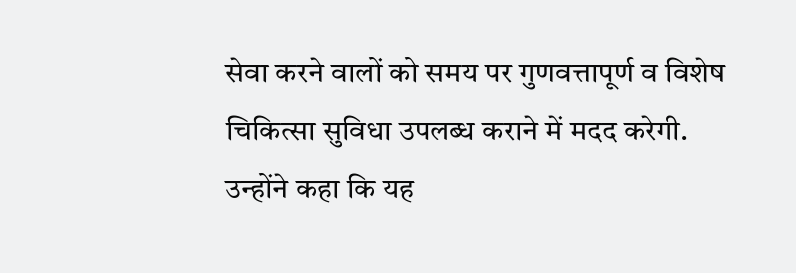सेवा करने वालों को समय पर गुणवत्तापूर्ण व विशेष चिकित्सा सुविधा उपलब्ध कराने में मदद करेगी.
उन्होंने कहा कि यह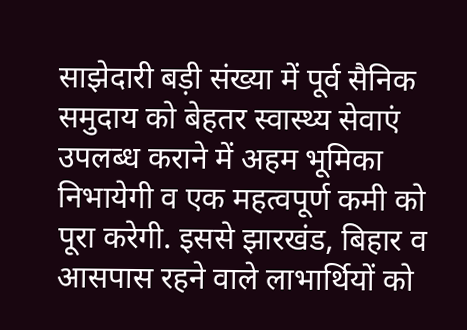साझेदारी बड़ी संख्या में पूर्व सैनिक समुदाय को बेहतर स्वास्थ्य सेवाएं उपलब्ध कराने में अहम भूमिका निभायेगी व एक महत्वपूर्ण कमी को पूरा करेगी. इससे झारखंड, बिहार व आसपास रहने वाले लाभार्थियों को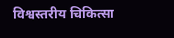विश्वस्तरीय चिकित्सा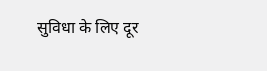सुविधा के लिए दूर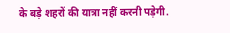के बड़े शहरों की यात्रा नहीं करनी पड़ेगी.